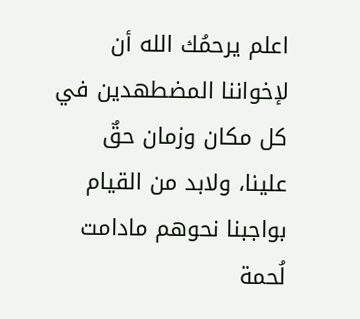اعلم يرحمُك الله أن لإخواننا المضطهدين في كل مكان وزمان حقٌ علينا، ولابد من القيام بواجبنا نحوهم مادامت لُحمة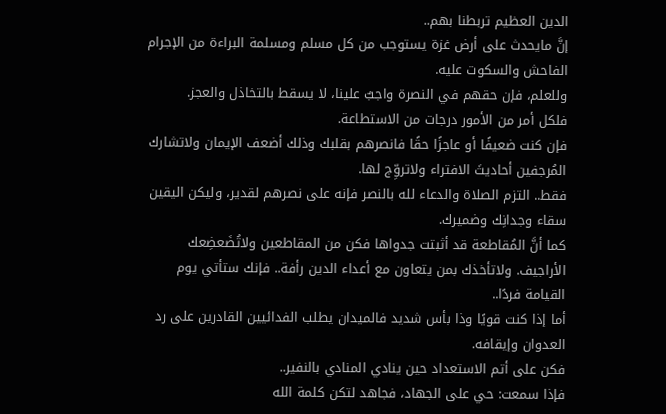الدين العظيم تربطنا بهم..
إنَّ مايحدث على أرض غزة يستوجب من كل مسلم ومسلمة البراءة من الإجرام الفاحش والسكوت عليه.
وللعلم، فإن حقهم في النصرة واجبٌ علينا، لا يسقط بالتخاذل والعجز.
فلكل أمر من الأمور درجات من الاستطاعة.
فإن كنت ضعيفًا أو عاجزًا حقًا فانصرهم بقلبك وذلك أضعف الإيمان ولاتشارك المُرجفين أحاديثَ الافتراء ولاتروِّج لها.
فقط.. التزم الصلاة والدعاء لله بالنصر فإنه على نصرهم لقدير، وليكن اليقين سقاء وجدانِك وضميرك.
كما أنَّ المُقاطعة قد أثبتت جدواها فكن من المقاطعين ولاتُضَعضِعك الأراجيف. ولاتأخذك بمن يتعاون مع أعداء الدين رأفة.. فإنك ستأتي يوم القيامة فردًا..
أما إذا كنت قويًا وذا بأس شديد فالميدان يطلب الفدائيين القادرين على رد العدوان وإيقافه.
فكن على أتم الاستعداد حين ينادي المنادي بالنفير..
فإذا سمعت: حي على الجهاد، فجاهد لتكن كلمة الله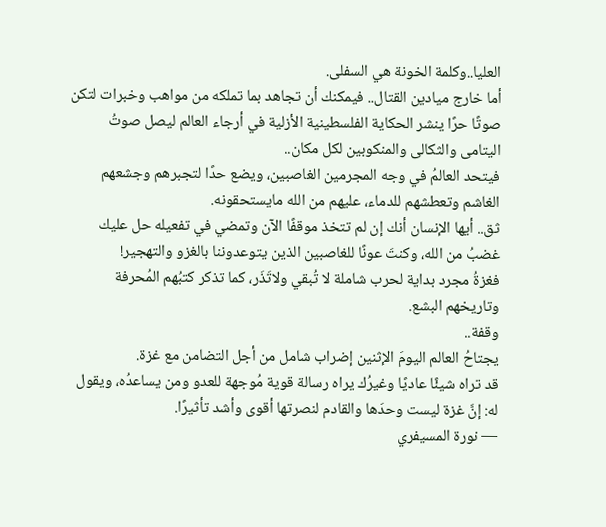العليا..وكلمة الخونة هي السفلى.
أما خارج ميادين القتال.. فيمكنك أن تجاهد بما تملكه من مواهب وخبرات لتكن صوتًا حرًا ينشر الحكاية الفلسطينية الأزلية في أرجاء العالم ليصل صوتُ اليتامى والثكالى والمنكوبين لكل مكان..
فيتحد العالمُ في وجه المجرمين الغاصبين، ويضع حدًا لتجبرهم وجشعهم الغاشم وتعطشهم للدماء، عليهم من الله مايستحقونه.
ثق.. أيها الإنسان أنك إن لم تتخذ موقفًا الآن وتمضي في تفعيله حل عليك غضبُ من الله، وكنتَ عونًا للغاصبين الذين يتوعدوننا بالغزو والتهجير!
فغزةُ مجرد بداية لحرب شاملة لا تُبقي ولاتَذَر، كما تذكر كتبُهم المُحرفة وتاريخهم البشع.
وقفة..
يجتاحُ العالم اليومَ الإثنين إضراب شامل من أجل التضامن مع غزة.
قد تراه شيئًا عاديًا وغيرُك يراه رسالة قوية مُوجهة للعدو ومن يساعدُه، ويقول له: إنَّ غزة ليست وحدَها والقادم لنصرتها أقوى وأشد تأثيرًا.
— نورة المسيفري